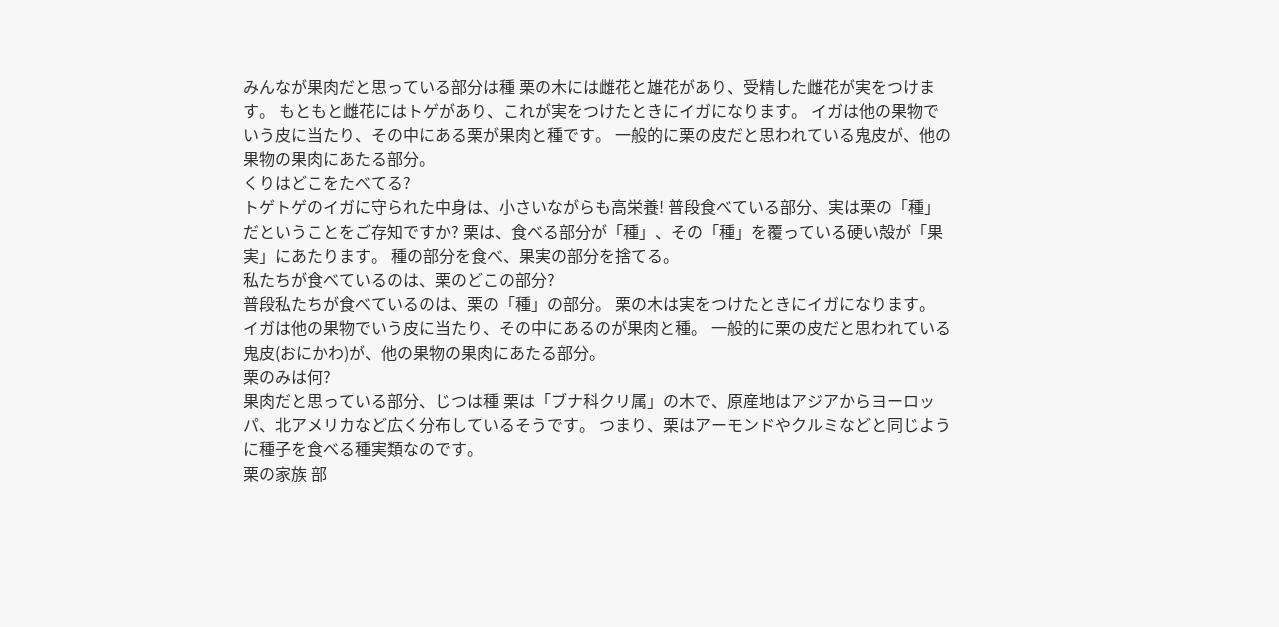みんなが果肉だと思っている部分は種 栗の木には雌花と雄花があり、受精した雌花が実をつけます。 もともと雌花にはトゲがあり、これが実をつけたときにイガになります。 イガは他の果物でいう皮に当たり、その中にある栗が果肉と種です。 一般的に栗の皮だと思われている鬼皮が、他の果物の果肉にあたる部分。
くりはどこをたべてる?
トゲトゲのイガに守られた中身は、小さいながらも高栄養! 普段食べている部分、実は栗の「種」だということをご存知ですか? 栗は、食べる部分が「種」、その「種」を覆っている硬い殻が「果実」にあたります。 種の部分を食べ、果実の部分を捨てる。
私たちが食べているのは、栗のどこの部分?
普段私たちが食べているのは、栗の「種」の部分。 栗の木は実をつけたときにイガになります。 イガは他の果物でいう皮に当たり、その中にあるのが果肉と種。 一般的に栗の皮だと思われている鬼皮(おにかわ)が、他の果物の果肉にあたる部分。
栗のみは何?
果肉だと思っている部分、じつは種 栗は「ブナ科クリ属」の木で、原産地はアジアからヨーロッパ、北アメリカなど広く分布しているそうです。 つまり、栗はアーモンドやクルミなどと同じように種子を食べる種実類なのです。
栗の家族 部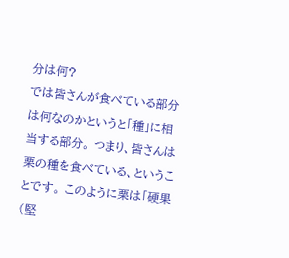分は何?
では皆さんが食べている部分は何なのかというと「種」に相当する部分。 つまり、皆さんは栗の種を食べている、ということです。 このように栗は「硬果(堅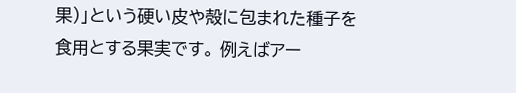果)」という硬い皮や殻に包まれた種子を食用とする果実です。 例えばアー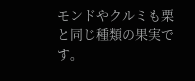モンドやクルミも栗と同じ種類の果実です。